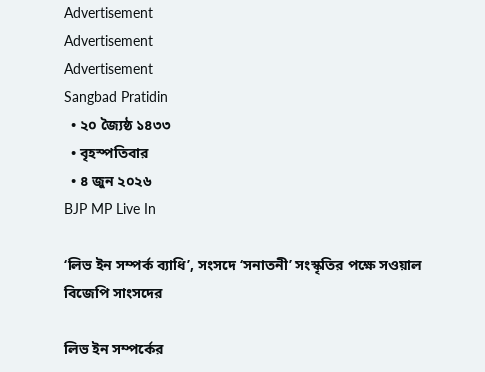Advertisement
Advertisement
Advertisement
Sangbad Pratidin
  • ২০ জ্যৈষ্ঠ ১৪৩৩
  • বৃহস্পতিবার
  • ৪ জুন ২০২৬
BJP MP Live In

‘লিভ ইন সম্পর্ক ব্যাধি’, সংসদে ‘সনাতনী’ সংস্কৃতির পক্ষে সওয়াল বিজেপি সাংসদের

লিভ ইন সম্পর্কের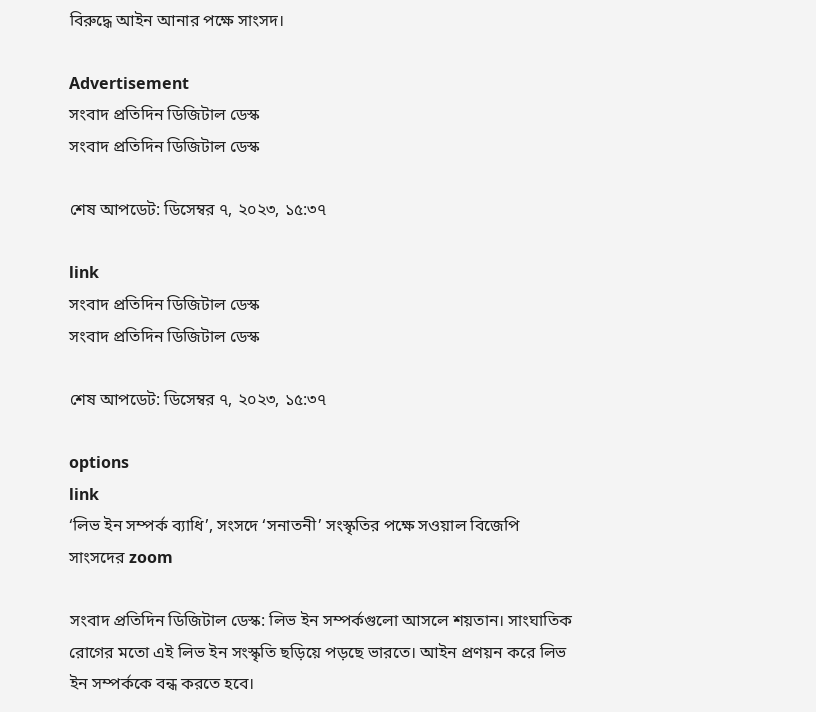বিরুদ্ধে আইন আনার পক্ষে সাংসদ।

Advertisement
সংবাদ প্রতিদিন ডিজিটাল ডেস্ক
সংবাদ প্রতিদিন ডিজিটাল ডেস্ক

শেষ আপডেট: ডিসেম্বর ৭, ২০২৩, ১৫:৩৭

link
সংবাদ প্রতিদিন ডিজিটাল ডেস্ক
সংবাদ প্রতিদিন ডিজিটাল ডেস্ক

শেষ আপডেট: ডিসেম্বর ৭, ২০২৩, ১৫:৩৭

options
link
‘লিভ ইন সম্পর্ক ব্যাধি’, সংসদে ‘সনাতনী’ সংস্কৃতির পক্ষে সওয়াল বিজেপি সাংসদের zoom

সংবাদ প্রতিদিন ডিজিটাল ডেস্ক: লিভ ইন সম্পর্কগুলো আসলে শয়তান। সাংঘাতিক রোগের মতো এই লিভ ইন সংস্কৃতি ছড়িয়ে পড়ছে ভারতে। আইন প্রণয়ন করে লিভ ইন সম্পর্ককে বন্ধ করতে হবে।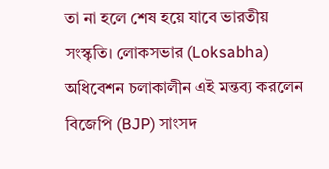তা না হলে শেষ হয়ে যাবে ভারতীয় সংস্কৃতি। লোকসভার (Loksabha) অধিবেশন চলাকালীন এই মন্তব্য করলেন বিজেপি (BJP) সাংসদ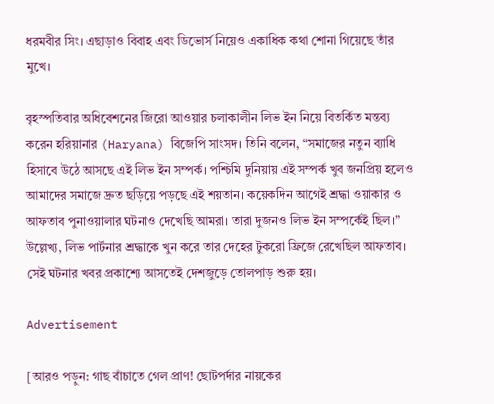ধরমবীর সিং। এছাড়াও বিবাহ এবং ডিভোর্স নিয়েও একাধিক কথা শোনা গিয়েছে তাঁর মুখে।

বৃহস্পতিবার অধিবেশনের জিরো আওয়ার চলাকালীন লিভ ইন নিয়ে বিতর্কিত মন্তব্য করেন হরিয়ানার (Haryana) বিজেপি সাংসদ। তিনি বলেন, “সমাজের নতুন ব্যাধি হিসাবে উঠে আসছে এই লিভ ইন সম্পর্ক। পশ্চিমি দুনিয়ায় এই সম্পর্ক খুব জনপ্রিয় হলেও আমাদের সমাজে দ্রুত ছড়িয়ে পড়ছে এই শয়তান। কয়েকদিন আগেই শ্রদ্ধা ওয়াকার ও আফতাব পুনাওয়ালার ঘটনাও দেখেছি আমরা। তারা দুজনও লিভ ইন সম্পর্কেই ছিল।” উল্লেখ্য, লিভ পার্টনার শ্রদ্ধাকে খুন করে তার দেহের টুকরো ফ্রিজে রেখেছিল আফতাব। সেই ঘটনার খবর প্রকাশ্যে আসতেই দেশজুড়ে তোলপাড় শুরু হয়।

Advertisement

[আরও পড়ুন: গাছ বাঁচাতে গেল প্রাণ! ছোটপর্দার নায়কের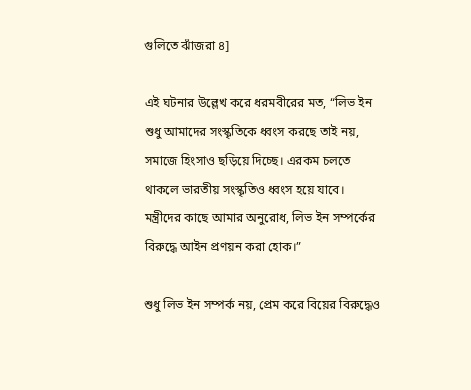গুলিতে ঝাঁজরা ৪]

এই ঘটনার উল্লেখ করে ধরমবীরের মত, “লিভ ইন শুধু আমাদের সংস্কৃতিকে ধ্বংস করছে তাই নয়, সমাজে হিংসাও ছড়িয়ে দিচ্ছে। এরকম চলতে থাকলে ভারতীয় সংস্কৃতিও ধ্বংস হয়ে যাবে। মন্ত্রীদের কাছে আমার অনুরোধ, লিভ ইন সম্পর্কের বিরুদ্ধে আইন প্রণয়ন করা হোক।”

শুধু লিভ ইন সম্পর্ক নয়, প্রেম করে বিয়ের বিরুদ্ধেও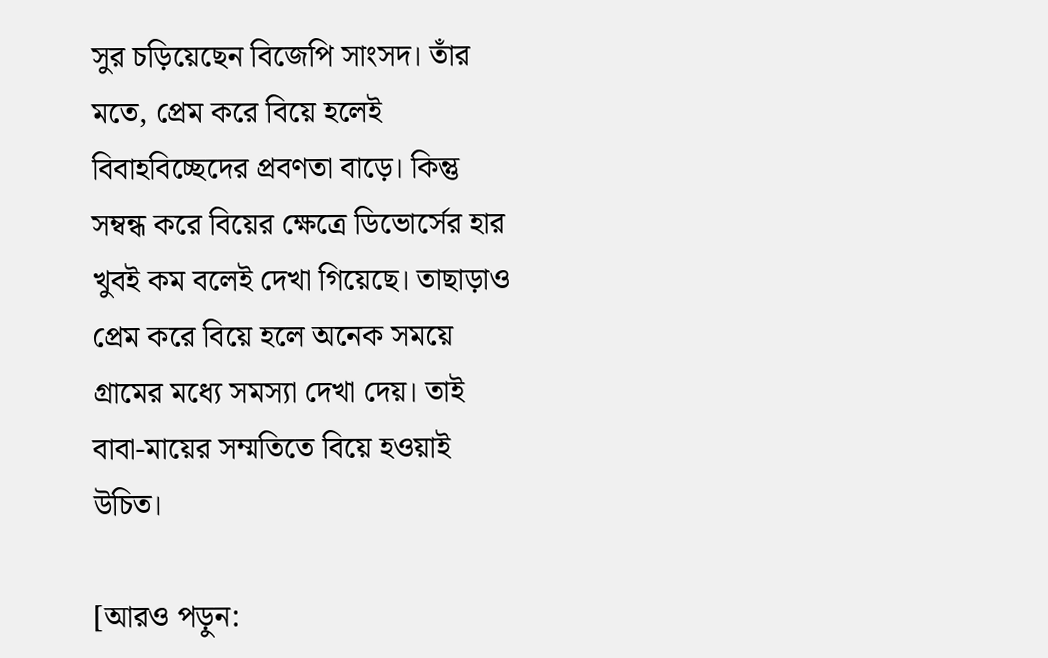সুর চড়িয়েছেন বিজেপি সাংসদ। তাঁর মতে, প্রেম করে বিয়ে হলেই বিবাহবিচ্ছেদের প্রবণতা বাড়ে। কিন্তু সম্বন্ধ করে বিয়ের ক্ষেত্রে ডিভোর্সের হার খুবই কম বলেই দেখা গিয়েছে। তাছাড়াও প্রেম করে বিয়ে হলে অনেক সময়ে গ্রামের মধ্যে সমস্যা দেখা দেয়। তাই বাবা-মায়ের সম্মতিতে বিয়ে হওয়াই উচিত।

[আরও পড়ুন: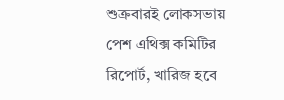শুক্রবারই লোকসভায় পেশ এথিক্স কমিটির রিপোর্ট, খারিজ হবে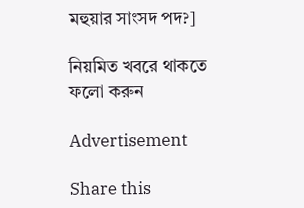মহুয়ার সাংসদ পদ?]

নিয়মিত খবরে থাকতে ফলো করুন

Advertisement

Share this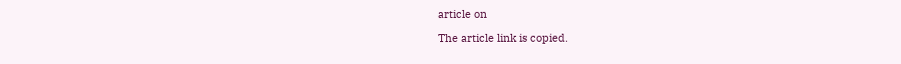article on

The article link is copied.